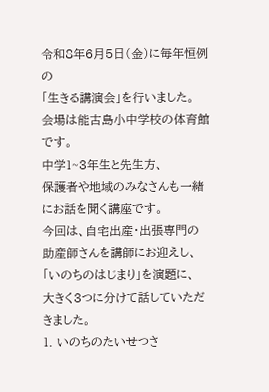令和8年6月5日(金)に毎年恒例の
「生きる講演会」を行いました。
会場は能古島小中学校の体育館です。
中学1~3年生と先生方、
保護者や地域のみなさんも一緒にお話を聞く講座です。
今回は、自宅出産・出張専門の助産師さんを講師にお迎えし、
「いのちのはじまり」を演題に、
大きく3つに分けて話していただきました。
1. いのちのたいせつさ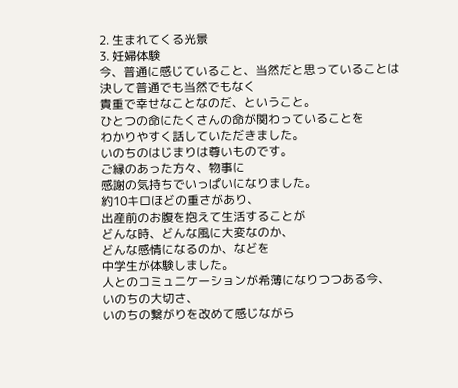2. 生まれてくる光景
3. 妊婦体験
今、普通に感じていること、当然だと思っていることは
決して普通でも当然でもなく
貴重で幸せなことなのだ、ということ。
ひとつの命にたくさんの命が関わっていることを
わかりやすく話していただきました。
いのちのはじまりは尊いものです。
ご縁のあった方々、物事に
感謝の気持ちでいっぱいになりました。
約10キロほどの重さがあり、
出産前のお腹を抱えて生活することが
どんな時、どんな風に大変なのか、
どんな感情になるのか、などを
中学生が体験しました。
人とのコミュニケーションが希薄になりつつある今、
いのちの大切さ、
いのちの繋がりを改めて感じながら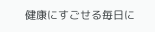健康にすごせる毎日に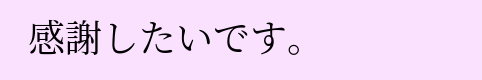感謝したいです。